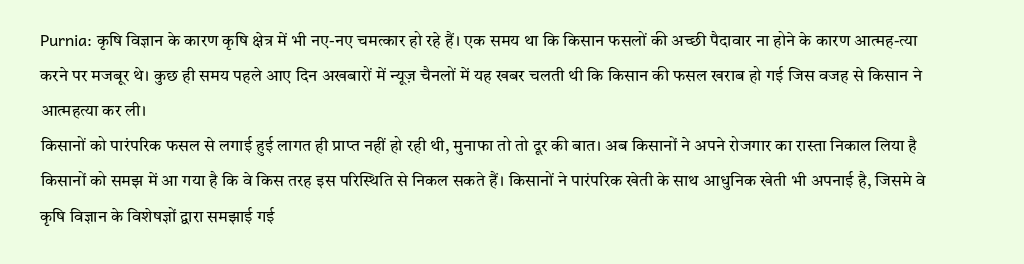Purnia: कृषि विज्ञान के कारण कृषि क्षेत्र में भी नए-नए चमत्कार हो रहे हैं। एक समय था कि किसान फसलों की अच्छी पैदावार ना होने के कारण आत्मह-त्या करने पर मजबूर थे। कुछ ही समय पहले आए दिन अखबारों में न्यूज़ चैनलों में यह खबर चलती थी कि किसान की फसल खराब हो गई जिस वजह से किसान ने आत्महत्या कर ली।
किसानों को पारंपरिक फसल से लगाई हुई लागत ही प्राप्त नहीं हो रही थी, मुनाफा तो तो दूर की बात। अब किसानों ने अपने रोजगार का रास्ता निकाल लिया है किसानों को समझ में आ गया है कि वे किस तरह इस परिस्थिति से निकल सकते हैं। किसानों ने पारंपरिक खेती के साथ आधुनिक खेती भी अपनाई है, जिसमे वे कृषि विज्ञान के विशेषज्ञों द्वारा समझाई गई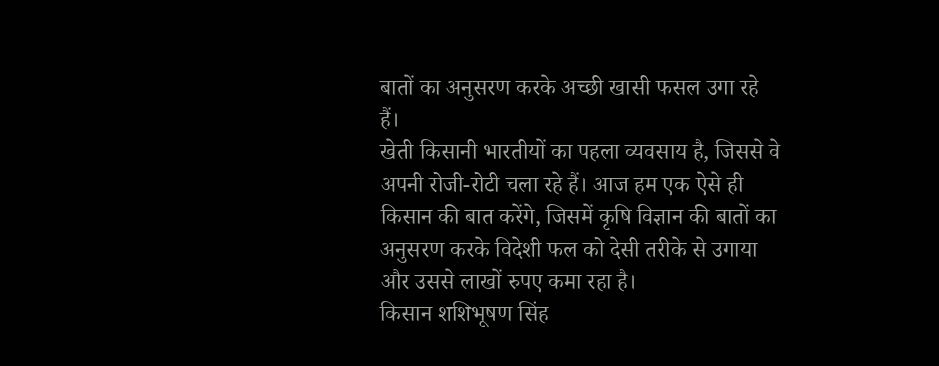बातों का अनुसरण करके अच्छी खासी फसल उगा रहे हैं।
खेती किसानी भारतीयों का पहला व्यवसाय है, जिससे वे अपनी रोजी-रोटी चला रहे हैं। आज हम एक ऐसे ही किसान की बात करेंगे, जिसमें कृषि विज्ञान की बातों का अनुसरण करके विदेशी फल को देसी तरीके से उगाया और उससे लाखों रुपए कमा रहा है।
किसान शशिभूषण सिंह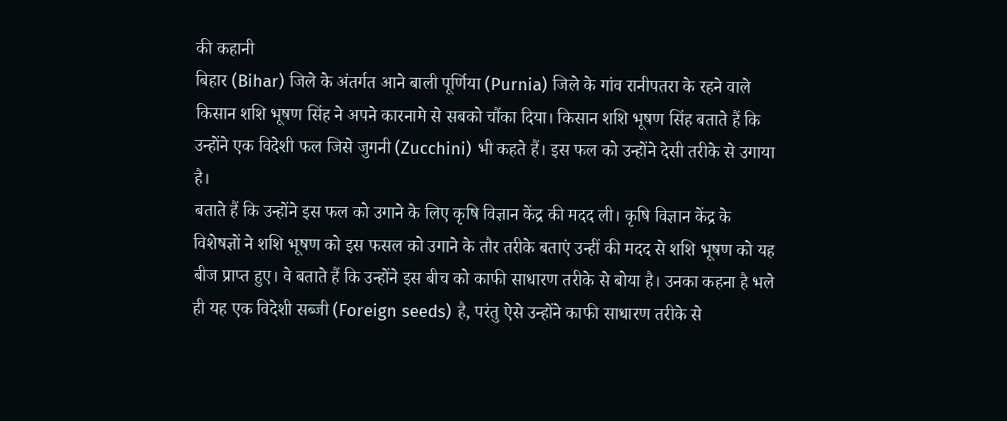की कहानी
बिहार (Bihar) जिले के अंतर्गत आने बाली पूर्णिया (Purnia) जिले के गांव रानीपतरा के रहने वाले किसान शशि भूषण सिंह ने अपने कारनामे से सबको चौंका दिया। किसान शशि भूषण सिंह बताते हैं कि उन्होंने एक विदेशी फल जिसे जुगनी (Zucchini) भी कहते हैं। इस फल को उन्होंने देसी तरीके से उगाया है।
बताते हैं कि उन्होंने इस फल को उगाने के लिए कृषि विज्ञान केंद्र की मदद ली। कृषि विज्ञान केंद्र के विशेषज्ञों ने शशि भूषण को इस फसल को उगाने के तौर तरीके बताएं उन्हीं की मदद से शशि भूषण को यह बीज प्राप्त हुए। वे बताते हैं कि उन्होंने इस बीच को काफी साधारण तरीके से बोया है। उनका कहना है भले ही यह एक विदेशी सब्जी (Foreign seeds) है, परंतु ऐसे उन्होंने काफी साधारण तरीके से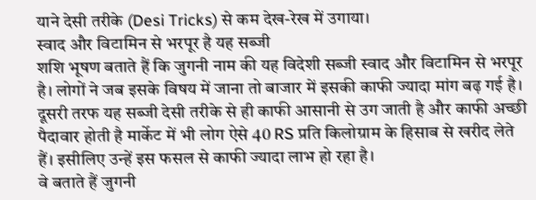याने देसी तरीके (Desi Tricks) से कम देख-रेख में उगाया।
स्वाद और विटामिन से भरपूर है यह सब्जी
शशि भूषण बताते हैं कि जुगनी नाम की यह विदेशी सब्जी स्वाद और विटामिन से भरपूर है। लोगों ने जब इसके विषय में जाना तो बाजार में इसकी काफी ज्यादा मांग बढ़ गई है। दूसरी तरफ यह सब्जी देसी तरीके से ही काफी आसानी से उग जाती है और काफी अच्छी पैदावार होती है मार्केट में भी लोग ऐसे 40 RS प्रति किलोग्राम के हिसाब से खरीद लेते हैं। इसीलिए उन्हें इस फसल से काफी ज्यादा लाभ हो रहा है।
वे बताते हैं जुगनी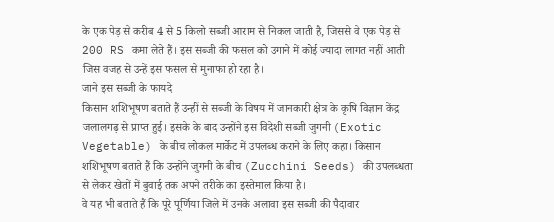के एक पेड़ से करीब 4 से 5 किलो सब्जी आराम से निकल जाती है, जिससे वे एक पेड़ से 200 RS कमा लेते हैं। इस सब्जी की फसल को उगाने में कोई ज्यादा लागत नहीं आती जिस वजह से उन्हें इस फसल से मुनाफा हो रहा है।
जाने इस सब्जी के फायदे
किसान शशिभूषण बताते हैं उन्हीं से सब्जी के विषय में जानकारी क्षेत्र के कृषि विज्ञान केंद्र जलालगढ़ से प्राप्त हुई। इसके के बाद उन्होंने इस विदेशी सब्जी जुगनी (Exotic Vegetable) के बीच लोकल मार्केट में उपलब्ध कराने के लिए कहा। किसान शशिभूषण बताते हैं कि उन्होंने जुगनी के बीच (Zucchini Seeds) की उपलब्धता से लेकर खेतों में बुवाई तक अपने तरीके का इस्तेमाल किया है।
वे यह भी बताते हैं कि पूरे पूर्णिया जिले में उनके अलावा इस सब्जी की पैदावार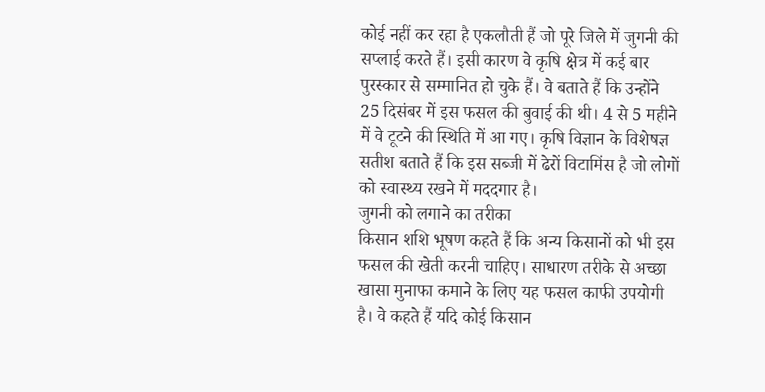कोई नहीं कर रहा है एकलौती हैं जो पूरे जिले में जुगनी की सप्लाई करते हैं। इसी कारण वे कृषि क्षेत्र में कई बार पुरस्कार से सम्मानित हो चुके हैं। वे बताते हैं कि उन्होंने 25 दिसंबर में इस फसल की बुवाई की थी। 4 से 5 महीने में वे टूटने की स्थिति में आ गए। कृषि विज्ञान के विशेषज्ञ सतीश बताते हैं कि इस सब्जी में ढेरों विटामिंस है जो लोगों को स्वास्थ्य रखने में मददगार है।
जुगनी को लगाने का तरीका
किसान शशि भूषण कहते हैं कि अन्य किसानों को भी इस फसल की खेती करनी चाहिए। साधारण तरीके से अच्छा खासा मुनाफा कमाने के लिए यह फसल काफी उपयोगी है। वे कहते हैं यदि कोई किसान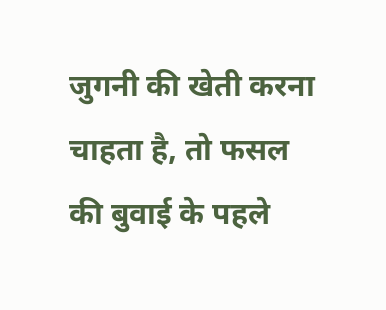जुगनी की खेती करना चाहता है, तो फसल की बुवाई के पहले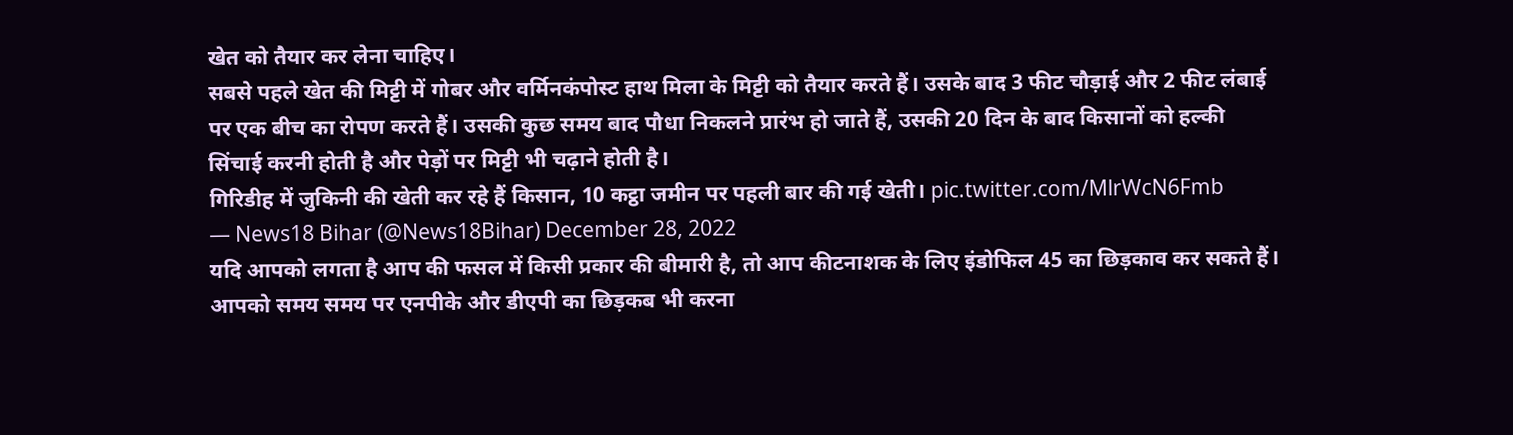खेत को तैयार कर लेना चाहिए।
सबसे पहले खेत की मिट्टी में गोबर और वर्मिनकंपोस्ट हाथ मिला के मिट्टी को तैयार करते हैं। उसके बाद 3 फीट चौड़ाई और 2 फीट लंबाई पर एक बीच का रोपण करते हैं। उसकी कुछ समय बाद पौधा निकलने प्रारंभ हो जाते हैं, उसकी 20 दिन के बाद किसानों को हल्की सिंचाई करनी होती है और पेड़ों पर मिट्टी भी चढ़ाने होती है।
गिरिडीह में जुकिनी की खेती कर रहे हैं किसान, 10 कट्ठा जमीन पर पहली बार की गई खेती। pic.twitter.com/MlrWcN6Fmb
— News18 Bihar (@News18Bihar) December 28, 2022
यदि आपको लगता है आप की फसल में किसी प्रकार की बीमारी है, तो आप कीटनाशक के लिए इंडोफिल 45 का छिड़काव कर सकते हैं। आपको समय समय पर एनपीके और डीएपी का छिड़कब भी करना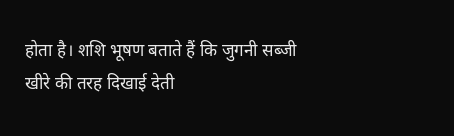होता है। शशि भूषण बताते हैं कि जुगनी सब्जी खीरे की तरह दिखाई देती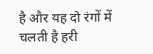है और यह दो रंगों में चलती है हरी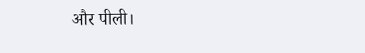और पीली।